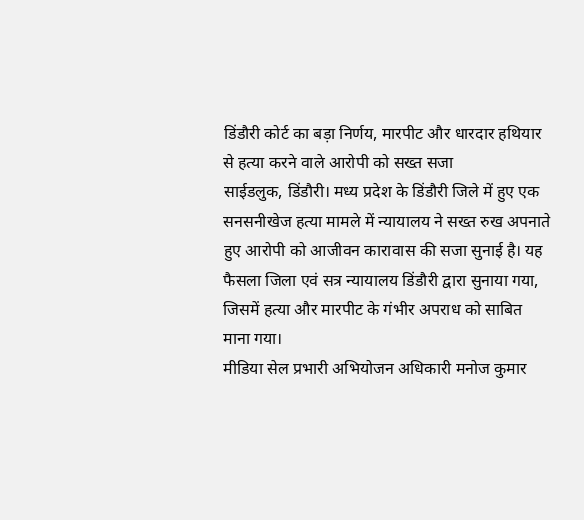डिंडौरी कोर्ट का बड़ा निर्णय, मारपीट और धारदार हथियार से हत्या करने वाले आरोपी को सख्त सजा
साईडलुक, डिंडौरी। मध्य प्रदेश के डिंडौरी जिले में हुए एक सनसनीखेज हत्या मामले में न्यायालय ने सख्त रुख अपनाते हुए आरोपी को आजीवन कारावास की सजा सुनाई है। यह फैसला जिला एवं सत्र न्यायालय डिंडौरी द्वारा सुनाया गया, जिसमें हत्या और मारपीट के गंभीर अपराध को साबित माना गया।
मीडिया सेल प्रभारी अभियोजन अधिकारी मनोज कुमार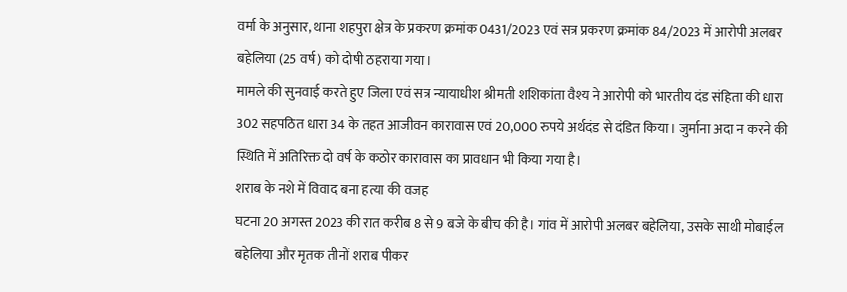वर्मा के अनुसार, थाना शहपुरा क्षेत्र के प्रकरण क्रमांक 0431/2023 एवं सत्र प्रकरण क्रमांक 84/2023 में आरोपी अलबर बहेलिया (25 वर्ष) को दोषी ठहराया गया।
मामले की सुनवाई करते हुए जिला एवं सत्र न्यायाधीश श्रीमती शशिकांता वैश्य ने आरोपी को भारतीय दंड संहिता की धारा 302 सहपठित धारा 34 के तहत आजीवन कारावास एवं 20,000 रुपये अर्थदंड से दंडित किया। जुर्माना अदा न करने की स्थिति में अतिरिक्त दो वर्ष के कठोर कारावास का प्रावधान भी किया गया है।
शराब के नशे में विवाद बना हत्या की वजह
घटना 20 अगस्त 2023 की रात करीब 8 से 9 बजे के बीच की है। गांव में आरोपी अलबर बहेलिया, उसके साथी मोबाईल बहेलिया और मृतक तीनों शराब पीकर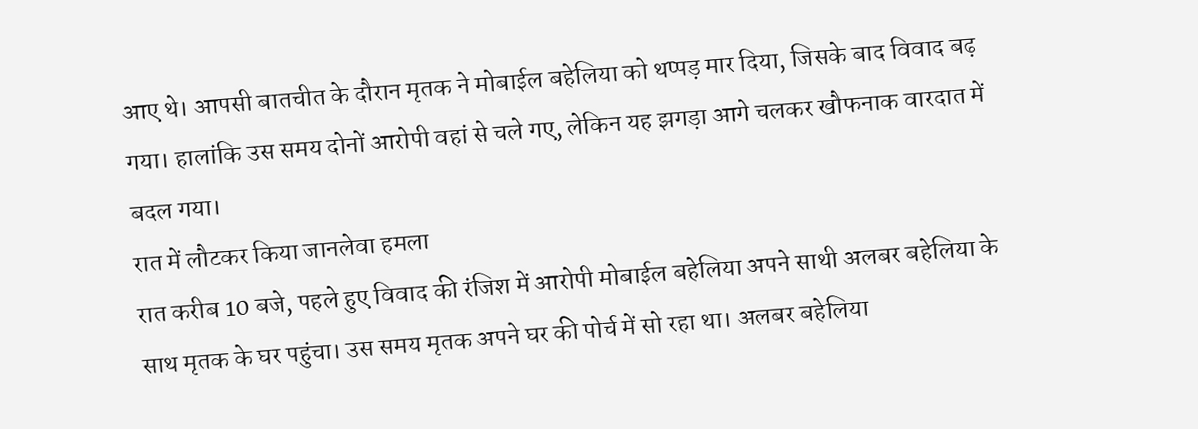आए थे। आपसी बातचीत के दौरान मृतक ने मोबाईल बहेलिया को थप्पड़ मार दिया, जिसके बाद विवाद बढ़ गया। हालांकि उस समय दोनों आरोपी वहां से चले गए, लेकिन यह झगड़ा आगे चलकर खौफनाक वारदात में बदल गया।
रात में लौटकर किया जानलेवा हमला
रात करीब 10 बजे, पहले हुए विवाद की रंजिश में आरोपी मोबाईल बहेलिया अपने साथी अलबर बहेलिया के साथ मृतक के घर पहुंचा। उस समय मृतक अपने घर की पोर्च में सो रहा था। अलबर बहेलिया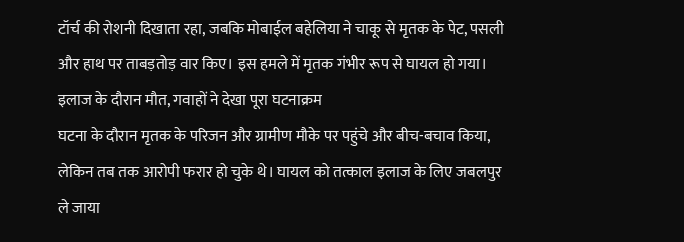टॉर्च की रोशनी दिखाता रहा, जबकि मोबाईल बहेलिया ने चाकू से मृतक के पेट, पसली और हाथ पर ताबड़तोड़ वार किए। इस हमले में मृतक गंभीर रूप से घायल हो गया।
इलाज के दौरान मौत, गवाहों ने देखा पूरा घटनाक्रम
घटना के दौरान मृतक के परिजन और ग्रामीण मौके पर पहुंचे और बीच-बचाव किया, लेकिन तब तक आरोपी फरार हो चुके थे। घायल को तत्काल इलाज के लिए जबलपुर ले जाया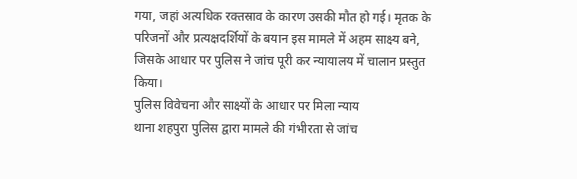गया, जहां अत्यधिक रक्तस्राव के कारण उसकी मौत हो गई। मृतक के परिजनों और प्रत्यक्षदर्शियों के बयान इस मामले में अहम साक्ष्य बने, जिसके आधार पर पुलिस ने जांच पूरी कर न्यायालय में चालान प्रस्तुत किया।
पुलिस विवेचना और साक्ष्यों के आधार पर मिला न्याय
थाना शहपुरा पुलिस द्वारा मामले की गंभीरता से जांच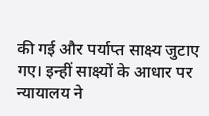की गई और पर्याप्त साक्ष्य जुटाए गए। इन्हीं साक्ष्यों के आधार पर न्यायालय ने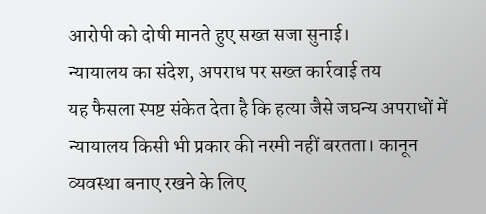आरोपी को दोषी मानते हुए सख्त सजा सुनाई।
न्यायालय का संदेश, अपराध पर सख्त कार्रवाई तय
यह फैसला स्पष्ट संकेत देता है कि हत्या जैसे जघन्य अपराधों में न्यायालय किसी भी प्रकार की नरमी नहीं बरतता। कानून व्यवस्था बनाए रखने के लिए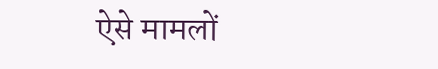ऐसे मामलों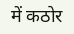में कठोर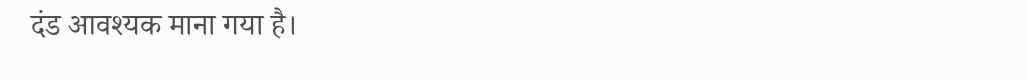दंड आवश्यक माना गया है।